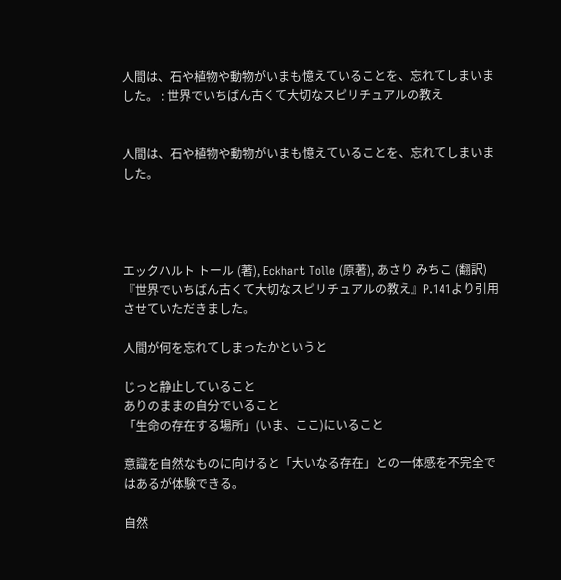人間は、石や植物や動物がいまも憶えていることを、忘れてしまいました。 : 世界でいちばん古くて大切なスピリチュアルの教え


人間は、石や植物や動物がいまも憶えていることを、忘れてしまいました。




エックハルト トール (著), Eckhart Tolle (原著), あさり みちこ (翻訳)『世界でいちばん古くて大切なスピリチュアルの教え』P.141より引用させていただきました。

人間が何を忘れてしまったかというと

じっと静止していること
ありのままの自分でいること
「生命の存在する場所」(いま、ここ)にいること

意識を自然なものに向けると「大いなる存在」との一体感を不完全ではあるが体験できる。

自然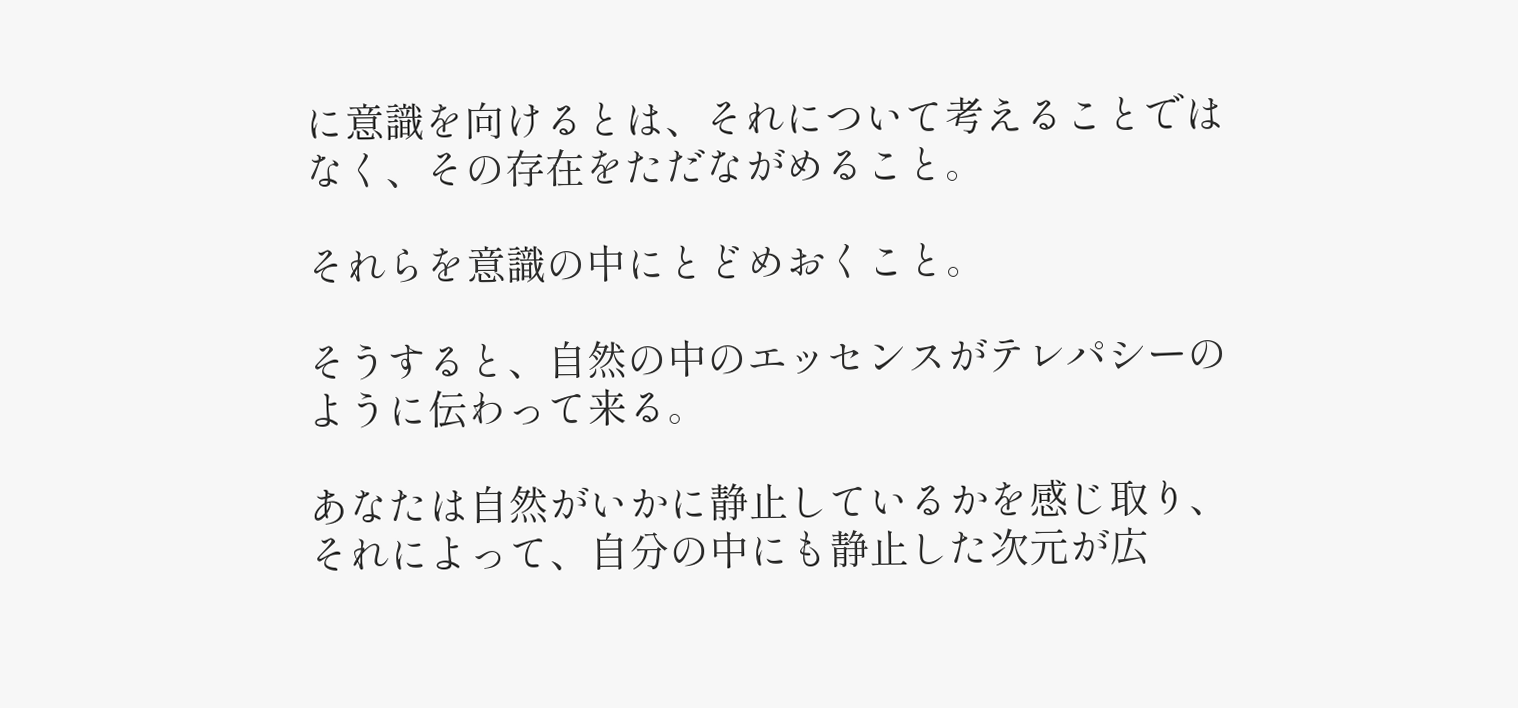に意識を向けるとは、それについて考えることではなく、その存在をただながめること。

それらを意識の中にとどめおくこと。

そうすると、自然の中のエッセンスがテレパシーのように伝わって来る。

あなたは自然がいかに静止しているかを感じ取り、それによって、自分の中にも静止した次元が広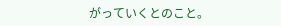がっていくとのこと。